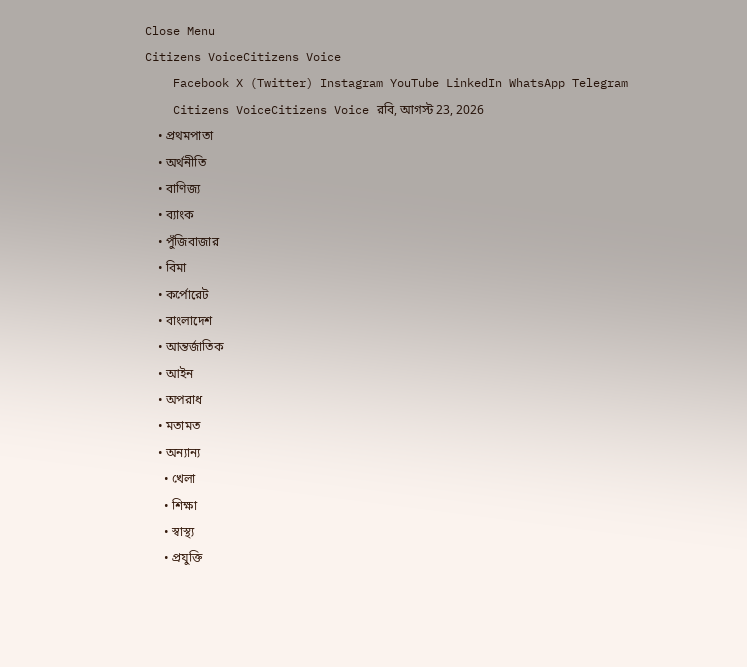Close Menu
Citizens VoiceCitizens Voice
    Facebook X (Twitter) Instagram YouTube LinkedIn WhatsApp Telegram
    Citizens VoiceCitizens Voice রবি, আগস্ট 23, 2026
    • প্রথমপাতা
    • অর্থনীতি
    • বাণিজ্য
    • ব্যাংক
    • পুঁজিবাজার
    • বিমা
    • কর্পোরেট
    • বাংলাদেশ
    • আন্তর্জাতিক
    • আইন
    • অপরাধ
    • মতামত
    • অন্যান্য
      • খেলা
      • শিক্ষা
      • স্বাস্থ্য
      • প্রযুক্তি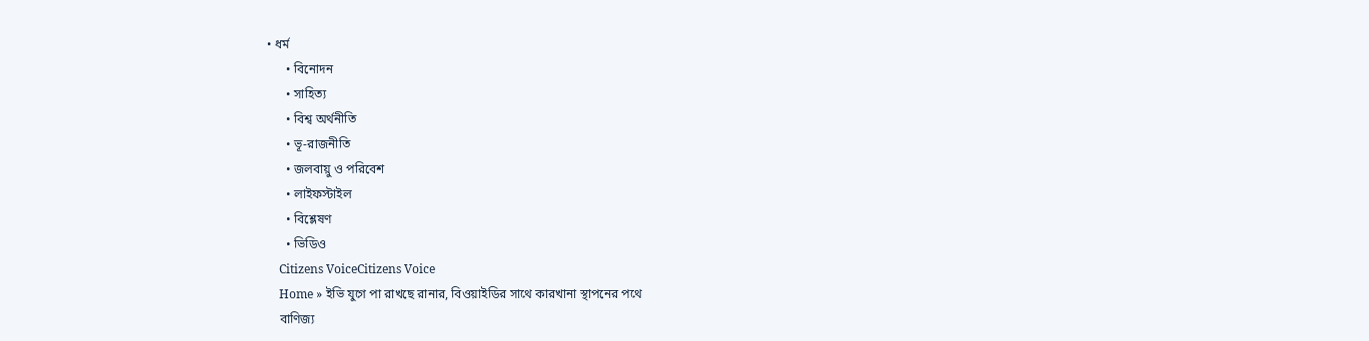• ধর্ম
      • বিনোদন
      • সাহিত্য
      • বিশ্ব অর্থনীতি
      • ভূ-রাজনীতি
      • জলবায়ু ও পরিবেশ
      • লাইফস্টাইল
      • বিশ্লেষণ
      • ভিডিও
    Citizens VoiceCitizens Voice
    Home » ইভি যুগে পা রাখছে রানার, বিওয়াইডির সাথে কারখানা স্থাপনের পথে
    বাণিজ্য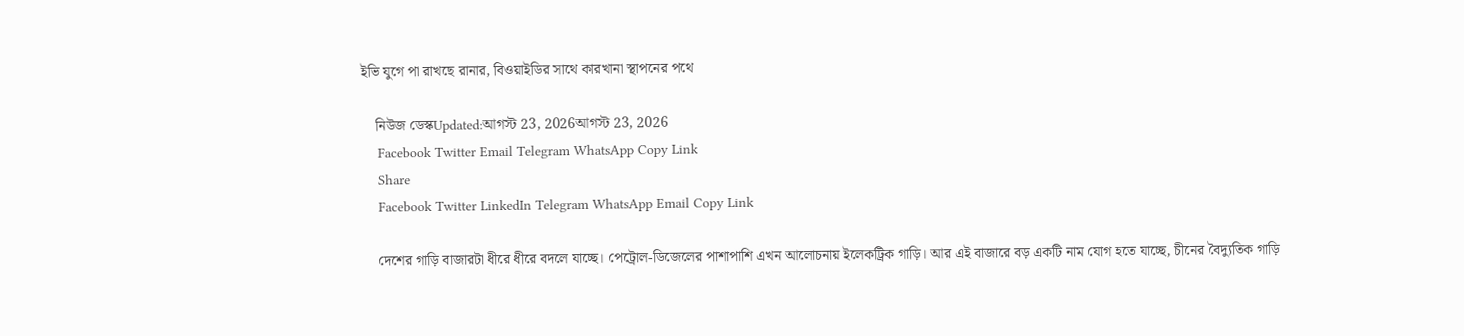ইভি যুগে পা রাখছে রানার, বিওয়াইডির সাথে কারখানা স্থাপনের পথে

    নিউজ ডেস্কUpdated:আগস্ট 23, 2026আগস্ট 23, 2026
    Facebook Twitter Email Telegram WhatsApp Copy Link
    Share
    Facebook Twitter LinkedIn Telegram WhatsApp Email Copy Link

    দেশের গাড়ি বাজারটা ধীরে ধীরে বদলে যাচ্ছে। পেট্রোল-ডিজেলের পাশাপাশি এখন আলোচনায় ইলেকট্রিক গাড়ি। আর এই বাজারে বড় একটি নাম যোগ হতে যাচ্ছে, চীনের বৈদ্যুতিক গাড়ি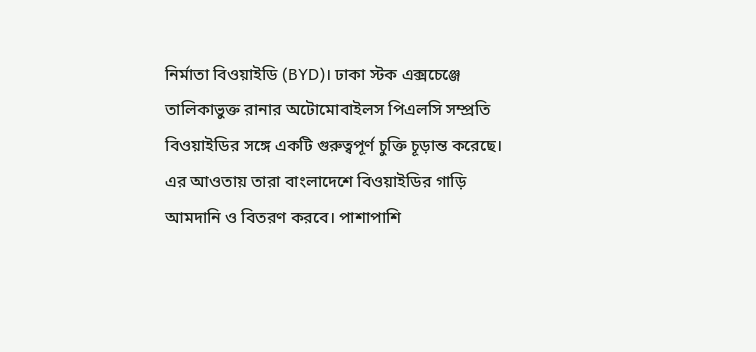নির্মাতা বিওয়াইডি (BYD)। ঢাকা স্টক এক্সচেঞ্জে তালিকাভুক্ত রানার অটোমোবাইলস পিএলসি সম্প্রতি বিওয়াইডির সঙ্গে একটি গুরুত্বপূর্ণ চুক্তি চূড়ান্ত করেছে। এর আওতায় তারা বাংলাদেশে বিওয়াইডির গাড়ি আমদানি ও বিতরণ করবে। পাশাপাশি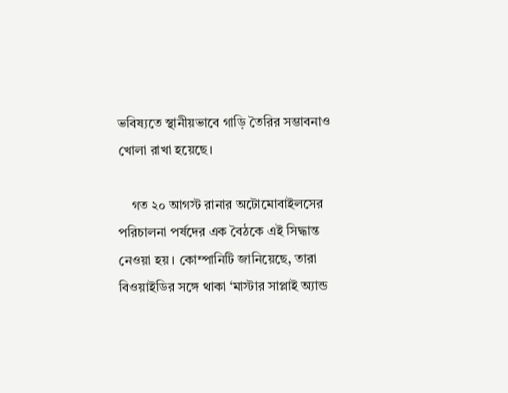ভবিষ্যতে স্থানীয়ভাবে গাড়ি তৈরির সম্ভাবনাও খোলা রাখা হয়েছে।

    গত ২০ আগস্ট রানার অটোমোবাইলসের পরিচালনা পর্ষদের এক বৈঠকে এই সিদ্ধান্ত নেওয়া হয়। কোম্পানিটি জানিয়েছে, তারা বিওয়াইডির সঙ্গে থাকা ‘মাস্টার সাপ্লাই অ্যান্ড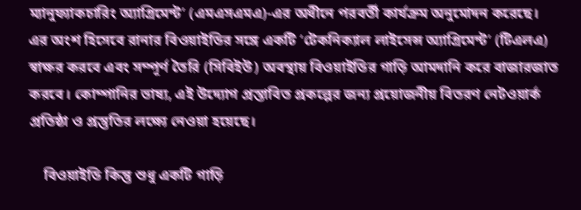ম্যানুফ্যাকচারিং অ্যাগ্রিমেন্ট’ (এমএসএমএ)-এর অধীনে পরবর্তী কার্যক্রম অনুমোদন করেছে। এর অংশ হিসেবে রানার বিওয়াইডির সঙ্গে একটি ‘টেকনিক্যাল লাইসেন্স অ্যাগ্রিমেন্ট’ (টিএলএ) স্বাক্ষর করবে এবং সম্পূর্ণ তৈরি (সিবিইউ) অবস্থায় বিওয়াইডির গাড়ি আমদানি করে বাজারজাত করবে। কোম্পানির ভাষ্য, এই উদ্যোগ প্রস্তাবিত প্রকল্পের জন্য প্রয়োজনীয় বিতরণ নেটওয়ার্ক প্রতিষ্ঠা ও প্রস্তুতির লক্ষ্যে নেওয়া হয়েছে।

    বিওয়াইডি কিন্তু শুধু একটি গাড়ি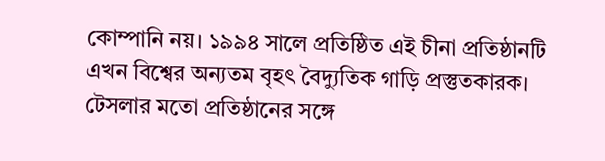কোম্পানি নয়। ১৯৯৪ সালে প্রতিষ্ঠিত এই চীনা প্রতিষ্ঠানটি এখন বিশ্বের অন্যতম বৃহৎ বৈদ্যুতিক গাড়ি প্রস্তুতকারক। টেসলার মতো প্রতিষ্ঠানের সঙ্গে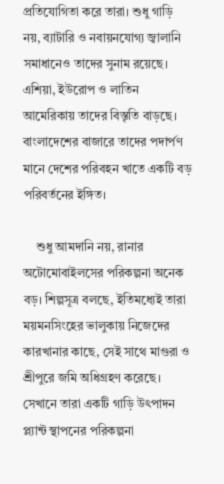প্রতিযোগিতা করে তারা। শুধু গাড়ি নয়, ব্যাটারি ও নবায়নযোগ্য জ্বালানি সমাধানেও তাদের সুনাম রয়েছে। এশিয়া, ইউরোপ ও লাতিন আমেরিকায় তাদের বিস্তৃতি বাড়ছে। বাংলাদেশের বাজারে তাদের পদার্পণ মানে দেশের পরিবহন খাতে একটি বড় পরিবর্তনের ইঙ্গিত।

    শুধু আমদানি নয়, রানার অটোমোবাইলসের পরিকল্পনা অনেক বড়। শিল্পসূত্র বলছে, ইতিমধ্যেই তারা ময়মনসিংহের ভালুকায় নিজেদের কারখানার কাছে, সেই সাথে মাগুরা ও শ্রীপুরে জমি অধিগ্রহণ করেছে। সেখানে তারা একটি গাড়ি উৎপাদন প্ল্যান্ট স্থাপনের পরিকল্পনা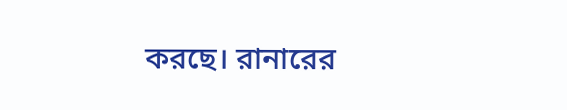করছে। রানারের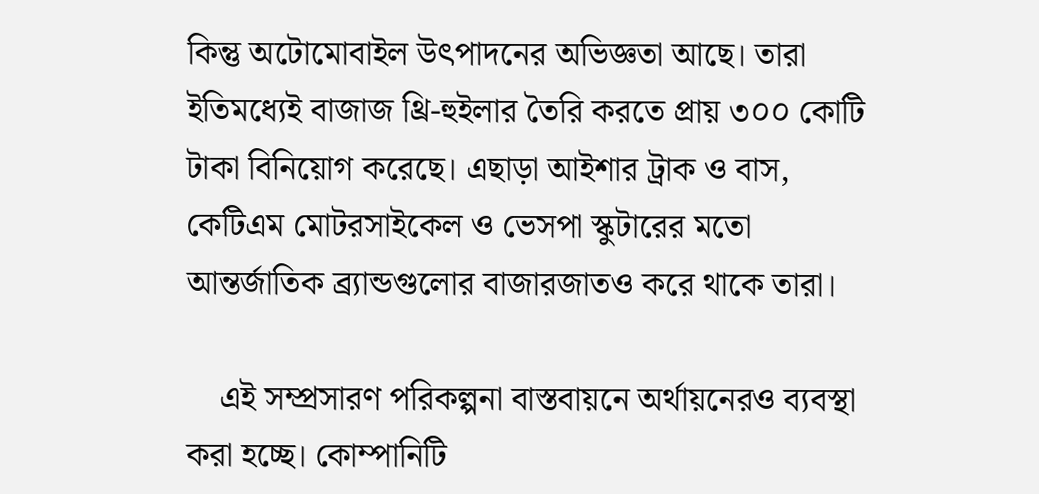কিন্তু অটোমোবাইল উৎপাদনের অভিজ্ঞতা আছে। তারা ইতিমধ্যেই বাজাজ থ্রি-হুইলার তৈরি করতে প্রায় ৩০০ কোটি টাকা বিনিয়োগ করেছে। এছাড়া আইশার ট্রাক ও বাস, কেটিএম মোটরসাইকেল ও ভেসপা স্কুটারের মতো আন্তর্জাতিক ব্র্যান্ডগুলোর বাজারজাতও করে থাকে তারা।

    এই সম্প্রসারণ পরিকল্পনা বাস্তবায়নে অর্থায়নেরও ব্যবস্থা করা হচ্ছে। কোম্পানিটি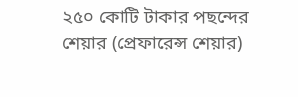২৫০ কোটি টাকার পছন্দের শেয়ার (প্রেফারেন্স শেয়ার)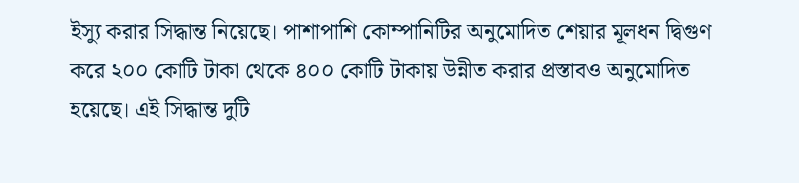ইস্যু করার সিদ্ধান্ত নিয়েছে। পাশাপাশি কোম্পানিটির অনুমোদিত শেয়ার মূলধন দ্বিগুণ করে ২০০ কোটি টাকা থেকে ৪০০ কোটি টাকায় উন্নীত করার প্রস্তাবও অনুমোদিত হয়েছে। এই সিদ্ধান্ত দুটি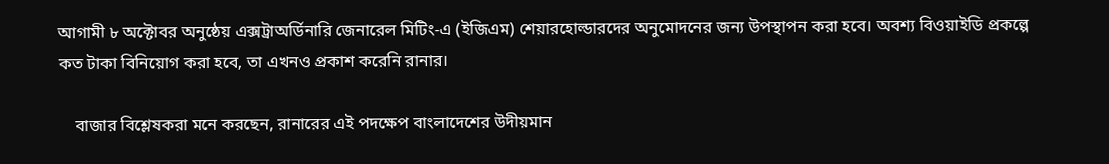আগামী ৮ অক্টোবর অনুষ্ঠেয় এক্সট্রাঅর্ডিনারি জেনারেল মিটিং-এ (ইজিএম) শেয়ারহোল্ডারদের অনুমোদনের জন্য উপস্থাপন করা হবে। অবশ্য বিওয়াইডি প্রকল্পে কত টাকা বিনিয়োগ করা হবে, তা এখনও প্রকাশ করেনি রানার।

    বাজার বিশ্লেষকরা মনে করছেন, রানারের এই পদক্ষেপ বাংলাদেশের উদীয়মান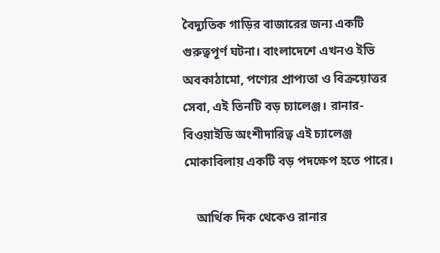বৈদ্যুতিক গাড়ির বাজারের জন্য একটি গুরুত্বপূর্ণ ঘটনা। বাংলাদেশে এখনও ইভি অবকাঠামো, পণ্যের প্রাপ্যতা ও বিক্রয়োত্তর সেবা, এই তিনটি বড় চ্যালেঞ্জ। রানার-বিওয়াইডি অংশীদারিত্ব এই চ্যালেঞ্জ মোকাবিলায় একটি বড় পদক্ষেপ হতে পারে।

    আর্থিক দিক থেকেও রানার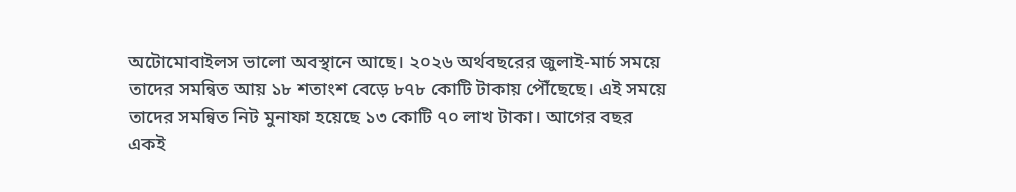অটোমোবাইলস ভালো অবস্থানে আছে। ২০২৬ অর্থবছরের জুলাই-মার্চ সময়ে তাদের সমন্বিত আয় ১৮ শতাংশ বেড়ে ৮৭৮ কোটি টাকায় পৌঁছেছে। এই সময়ে তাদের সমন্বিত নিট মুনাফা হয়েছে ১৩ কোটি ৭০ লাখ টাকা। আগের বছর একই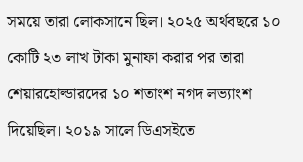সময়ে তারা লোকসানে ছিল। ২০২৫ অর্থবছরে ১০ কোটি ২৩ লাখ টাকা মুনাফা করার পর তারা শেয়ারহোল্ডারদের ১০ শতাংশ নগদ লভ্যাংশ দিয়েছিল। ২০১৯ সালে ডিএসইতে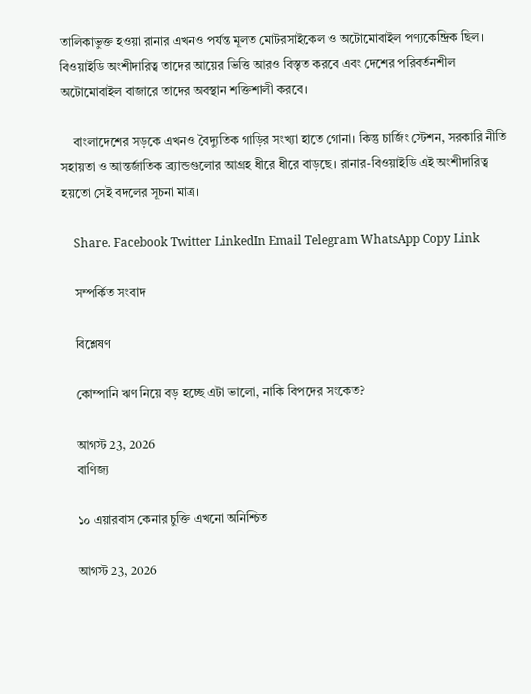তালিকাভুক্ত হওয়া রানার এখনও পর্যন্ত মূলত মোটরসাইকেল ও অটোমোবাইল পণ্যকেন্দ্রিক ছিল। বিওয়াইডি অংশীদারিত্ব তাদের আয়ের ভিত্তি আরও বিস্তৃত করবে এবং দেশের পরিবর্তনশীল অটোমোবাইল বাজারে তাদের অবস্থান শক্তিশালী করবে।

    বাংলাদেশের সড়কে এখনও বৈদ্যুতিক গাড়ির সংখ্যা হাতে গোনা। কিন্তু চার্জিং স্টেশন, সরকারি নীতি সহায়তা ও আন্তর্জাতিক ব্র্যান্ডগুলোর আগ্রহ ধীরে ধীরে বাড়ছে। রানার-বিওয়াইডি এই অংশীদারিত্ব হয়তো সেই বদলের সূচনা মাত্র।

    Share. Facebook Twitter LinkedIn Email Telegram WhatsApp Copy Link

    সম্পর্কিত সংবাদ

    বিশ্লেষণ

    কোম্পানি ঋণ নিয়ে বড় হচ্ছে এটা ভালো, নাকি বিপদের সংকেত?

    আগস্ট 23, 2026
    বাণিজ্য

    ১০ এয়ারবাস কেনার চুক্তি এখনো অনিশ্চিত

    আগস্ট 23, 2026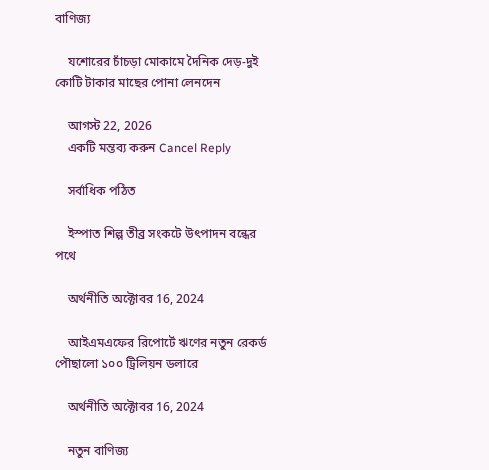বাণিজ্য

    যশোরের চাঁচড়া মোকামে দৈনিক দেড়-দুই কোটি টাকার মাছের পোনা লেনদেন

    আগস্ট 22, 2026
    একটি মন্তব্য করুন Cancel Reply

    সর্বাধিক পঠিত

    ইস্পাত শিল্প তীব্র সংকটে উৎপাদন বন্ধের পথে

    অর্থনীতি অক্টোবর 16, 2024

    আইএমএফের রিপোর্টে ঋণের নতুন রেকর্ড পৌছালো ১০০ ট্রিলিয়ন ডলারে

    অর্থনীতি অক্টোবর 16, 2024

    নতুন বাণিজ্য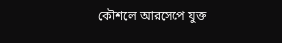কৌশলে আরসেপে যুক্ত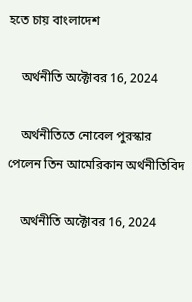হতে চায় বাংলাদেশ

    অর্থনীতি অক্টোবর 16, 2024

    অর্থনীতিতে নোবেল পুরস্কার পেলেন তিন আমেরিকান অর্থনীতিবিদ

    অর্থনীতি অক্টোবর 16, 2024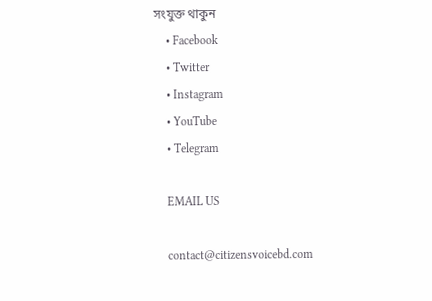সংযুক্ত থাকুন
    • Facebook
    • Twitter
    • Instagram
    • YouTube
    • Telegram

    EMAIL US

    contact@citizensvoicebd.com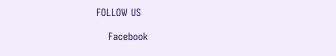FOLLOW US

    Facebook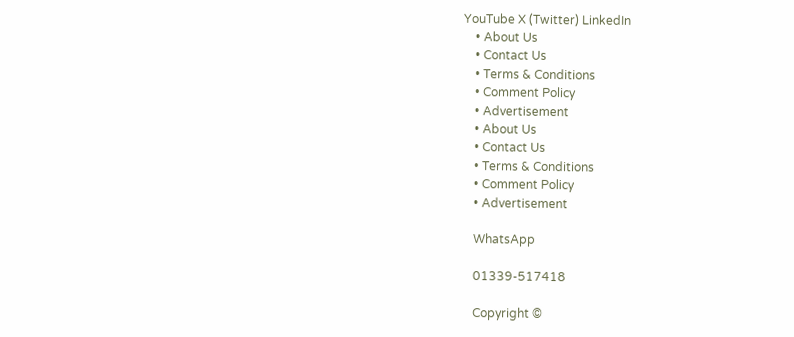YouTube X (Twitter) LinkedIn
    • About Us
    • Contact Us
    • Terms & Conditions
    • Comment Policy
    • Advertisement
    • About Us
    • Contact Us
    • Terms & Conditions
    • Comment Policy
    • Advertisement

    WhatsApp

    01339-517418

    Copyright ©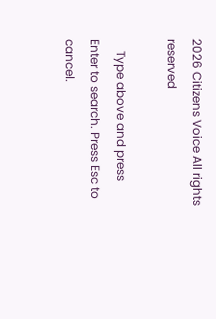2026 Citizens Voice All rights reserved

    Type above and press Enter to search. Press Esc to cancel.